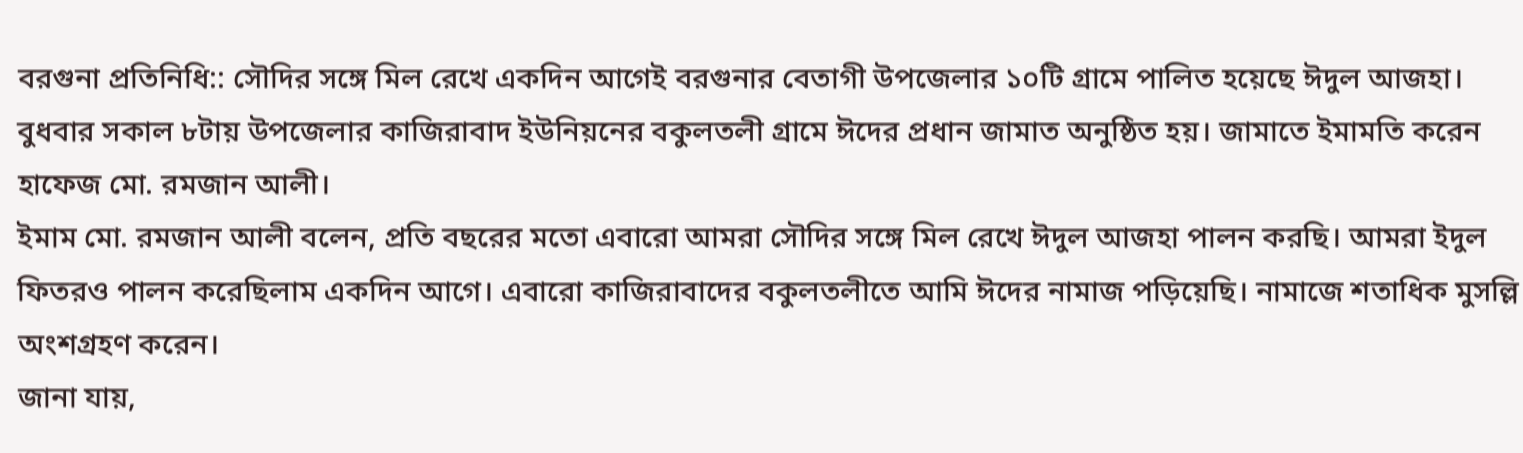বরগুনা প্রতিনিধি:: সৌদির সঙ্গে মিল রেখে একদিন আগেই বরগুনার বেতাগী উপজেলার ১০টি গ্রামে পালিত হয়েছে ঈদুল আজহা। বুধবার সকাল ৮টায় উপজেলার কাজিরাবাদ ইউনিয়নের বকুলতলী গ্রামে ঈদের প্রধান জামাত অনুষ্ঠিত হয়। জামাতে ইমামতি করেন হাফেজ মো. রমজান আলী।
ইমাম মো. রমজান আলী বলেন, প্রতি বছরের মতো এবারো আমরা সৌদির সঙ্গে মিল রেখে ঈদুল আজহা পালন করছি। আমরা ইদুল ফিতরও পালন করেছিলাম একদিন আগে। এবারো কাজিরাবাদের বকুলতলীতে আমি ঈদের নামাজ পড়িয়েছি। নামাজে শতাধিক মুসল্লি অংশগ্রহণ করেন।
জানা যায়,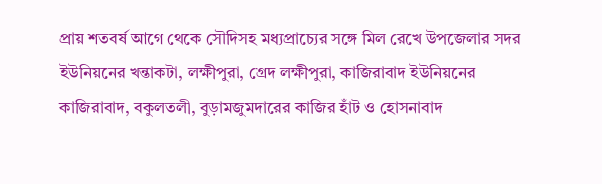প্রায় শতবর্ষ আগে থেকে সৌদিসহ মধ্যপ্রাচ্যের সঙ্গে মিল রেখে উপজেলার সদর ইউনিয়নের খন্তাকটা, লক্ষীপুরা, গ্রেদ লক্ষীপুরা, কাজিরাবাদ ইউনিয়নের কাজিরাবাদ, বকুলতলী, বুড়ামজুমদারের কাজির হাঁট ও হোসনাবাদ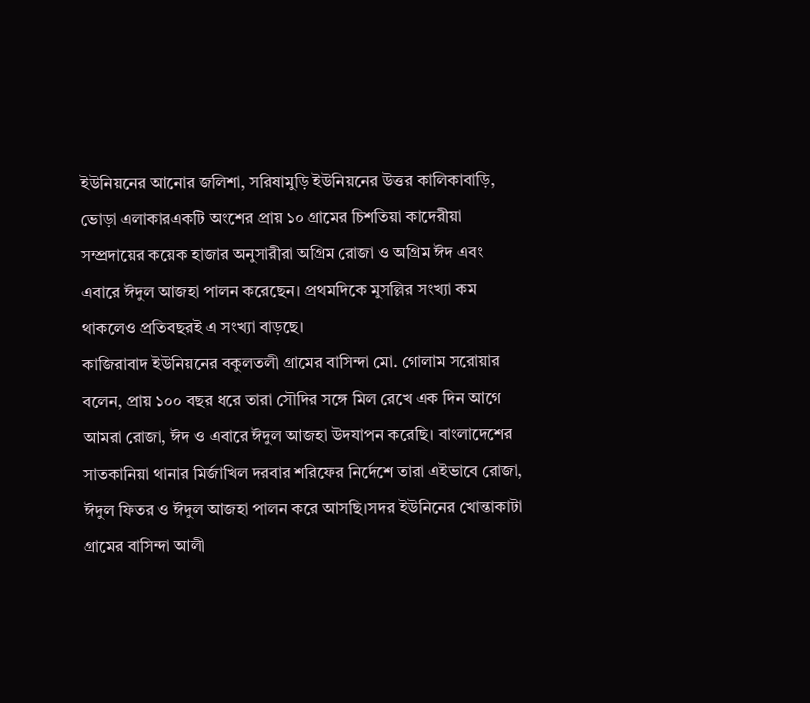ইউনিয়নের আনোর জলিশা, সরিষামুড়ি ইউনিয়নের উত্তর কালিকাবাড়ি, ভোড়া এলাকারএকটি অংশের প্রায় ১০ গ্রামের চিশতিয়া কাদেরীয়া সম্প্রদায়ের কয়েক হাজার অনুসারীরা অগ্রিম রোজা ও অগ্রিম ঈদ এবং এবারে ঈদুল আজহা পালন করেছেন। প্রথমদিকে মুসল্লির সংখ্যা কম থাকলেও প্রতিবছরই এ সংখ্যা বাড়ছে।
কাজিরাবাদ ইউনিয়নের বকুলতলী গ্রামের বাসিন্দা মো. গোলাম সরোয়ার বলেন, প্রায় ১০০ বছর ধরে তারা সৌদির সঙ্গে মিল রেখে এক দিন আগে আমরা রোজা, ঈদ ও এবারে ঈদুল আজহা উদযাপন করেছি। বাংলাদেশের সাতকানিয়া থানার মির্জাখিল দরবার শরিফের নির্দেশে তারা এইভাবে রোজা, ঈদুল ফিতর ও ঈদুল আজহা পালন করে আসছি।সদর ইউনিনের খোন্তাকাটা গ্রামের বাসিন্দা আলী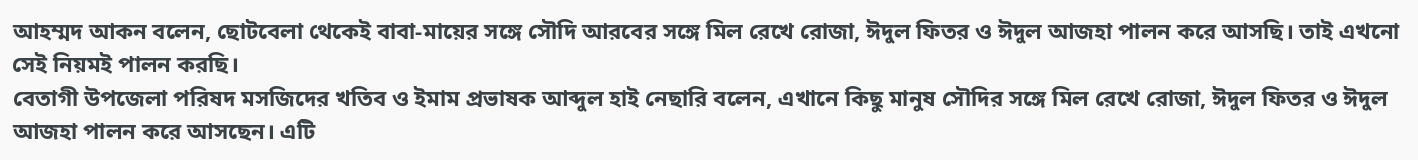আহম্মদ আকন বলেন, ছোটবেলা থেকেই বাবা-মায়ের সঙ্গে সৌদি আরবের সঙ্গে মিল রেখে রোজা, ঈদুল ফিতর ও ঈদুল আজহা পালন করে আসছি। তাই এখনো সেই নিয়মই পালন করছি।
বেতাগী উপজেলা পরিষদ মসজিদের খতিব ও ইমাম প্রভাষক আব্দুল হাই নেছারি বলেন, এখানে কিছু মানুষ সৌদির সঙ্গে মিল রেখে রোজা, ঈদুল ফিতর ও ঈদুল আজহা পালন করে আসছেন। এটি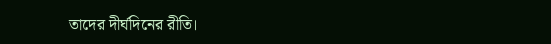তাদের দীর্ঘদিনের রীতি।